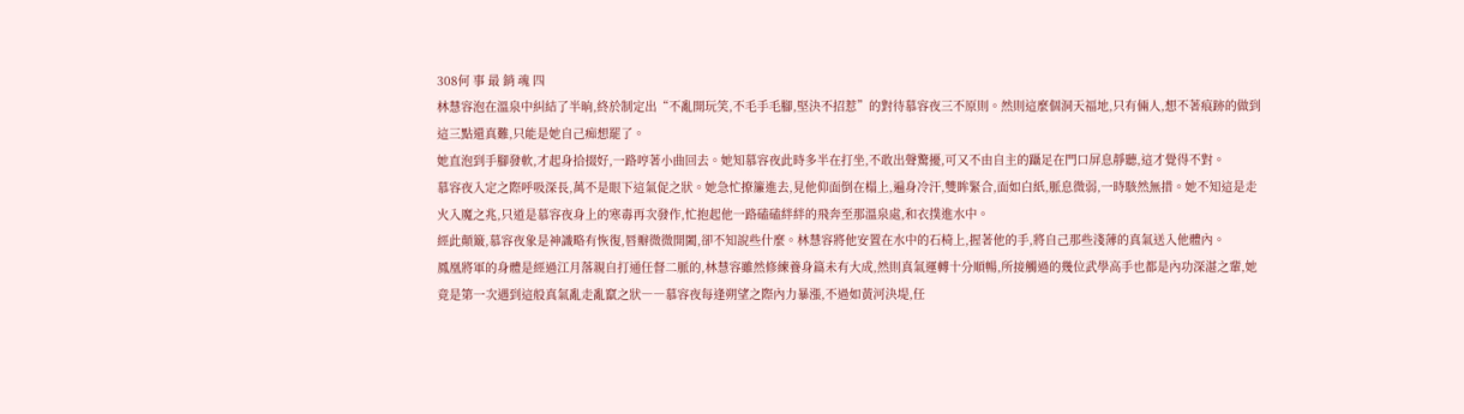308何 事 最 銷 魂 四
林慧容泡在溫泉中糾結了半晌,終於制定出“不亂開玩笑,不毛手毛腳,堅決不招惹”的對待慕容夜三不原則。然則這麼個洞天福地,只有倆人,想不著痕跡的做到這三點還真難,只能是她自己痴想罷了。
她直泡到手腳發軟,才起身拾掇好,一路哼著小曲回去。她知慕容夜此時多半在打坐,不敢出聲驚擾,可又不由自主的躡足在門口屏息靜聽,這才覺得不對。
慕容夜入定之際呼吸深長,萬不是眼下這氣促之狀。她急忙撩簾進去,見他仰面倒在榻上,遍身冷汗,雙眸緊合,面如白紙,脈息微弱,一時駭然無措。她不知這是走火入魔之兆,只道是慕容夜身上的寒毒再次發作,忙抱起他一路磕磕絆絆的飛奔至那溫泉處,和衣撲進水中。
經此顛簸,慕容夜象是神識略有恢復,唇瓣微微開闔,卻不知說些什麼。林慧容將他安置在水中的石椅上,握著他的手,將自己那些淺薄的真氣送入他體內。
鳳凰將軍的身體是經過江月落親自打通任督二脈的,林慧容雖然修練養身篇未有大成,然則真氣運轉十分順暢,所接觸過的幾位武學高手也都是內功深湛之輩,她竟是第一次遇到這般真氣亂走亂竄之狀――慕容夜每逢朔望之際內力暴漲,不過如黃河決堤,任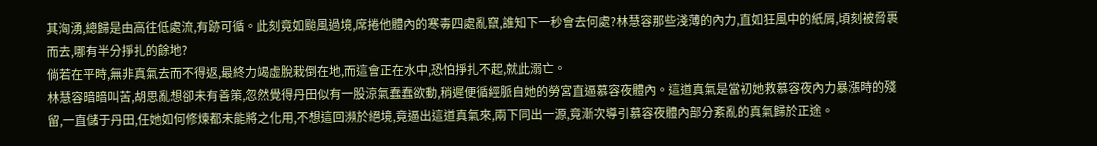其洶湧,總歸是由高往低處流,有跡可循。此刻竟如颱風過境,席捲他體內的寒毒四處亂竄,誰知下一秒會去何處?林慧容那些淺薄的內力,直如狂風中的紙屑,頃刻被脅裹而去,哪有半分掙扎的餘地?
倘若在平時,無非真氣去而不得返,最終力竭虛脫栽倒在地,而這會正在水中,恐怕掙扎不起,就此溺亡。
林慧容暗暗叫苦,胡思亂想卻未有善策,忽然覺得丹田似有一股涼氣蠢蠢欲動,稍遲便循經脈自她的勞宮直逼慕容夜體內。這道真氣是當初她救慕容夜內力暴漲時的殘留,一直儲于丹田,任她如何修煉都未能將之化用,不想這回瀕於絕境,竟逼出這道真氣來,兩下同出一源,竟漸次導引慕容夜體內部分紊亂的真氣歸於正途。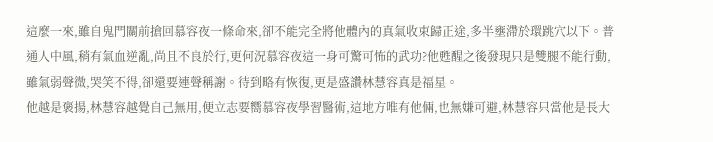這麼一來,雖自鬼門關前搶回慕容夜一條命來,卻不能完全將他體內的真氣收束歸正途,多半壅滯於環跳穴以下。普通人中風,稍有氣血逆亂,尚且不良於行,更何況慕容夜這一身可驚可怖的武功?他甦醒之後發現只是雙腿不能行動,雖氣弱聲微,哭笑不得,卻還要連聲稱謝。待到略有恢復,更是盛讚林慧容真是福星。
他越是褒揚,林慧容越覺自己無用,便立志要嚮慕容夜學習醫術,這地方唯有他倆,也無嫌可避,林慧容只當他是長大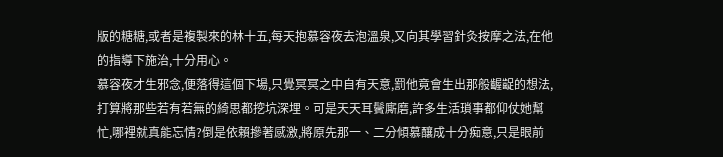版的糖糖,或者是複製來的林十五,每天抱慕容夜去泡溫泉,又向其學習針灸按摩之法,在他的指導下施治,十分用心。
慕容夜才生邪念,便落得這個下場,只覺冥冥之中自有天意,罰他竟會生出那般齷齪的想法,打算將那些若有若無的綺思都挖坑深埋。可是天天耳鬢廝磨,許多生活瑣事都仰仗她幫忙,哪裡就真能忘情?倒是依賴摻著感激,將原先那一、二分傾慕釀成十分痴意,只是眼前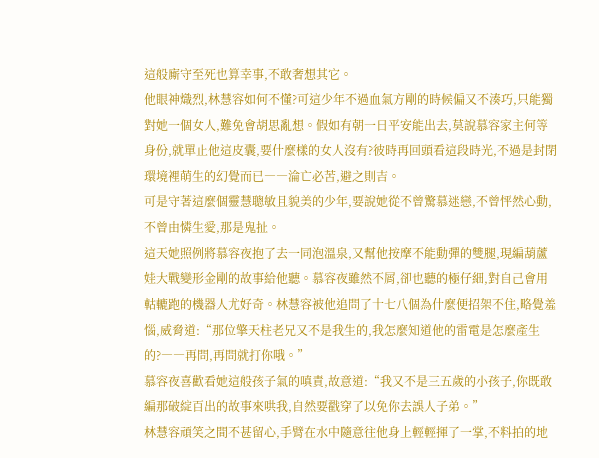這般廝守至死也算幸事,不敢奢想其它。
他眼神熾烈,林慧容如何不懂?可這少年不過血氣方剛的時候偏又不湊巧,只能獨對她一個女人,難免會胡思亂想。假如有朝一日平安能出去,莫說慕容家主何等身份,就單止他這皮囊,要什麼樣的女人沒有?彼時再回頭看這段時光,不過是封閉環境裡萌生的幻覺而已――淪亡必苦,避之則吉。
可是守著這麼個靈慧聰敏且貌美的少年,要說她從不曾驚慕迷戀,不曾怦然心動,不曾由憐生愛,那是鬼扯。
這天她照例將慕容夜抱了去一同泡溫泉,又幫他按摩不能動彈的雙腿,現編葫蘆娃大戰變形金剛的故事給他聽。慕容夜雖然不屑,卻也聽的極仔細,對自己會用軲轆跑的機器人尤好奇。林慧容被他追問了十七八個為什麼便招架不住,略覺羞惱,威脅道:“那位擎天柱老兄又不是我生的,我怎麼知道他的雷電是怎麼產生的?――再問,再問就打你哦。”
慕容夜喜歡看她這般孩子氣的嗔責,故意道:“我又不是三五歲的小孩子,你既敢編那破綻百出的故事來哄我,自然要戳穿了以免你去誤人子弟。”
林慧容頑笑之間不甚留心,手臂在水中隨意往他身上輕輕揮了一掌,不料拍的地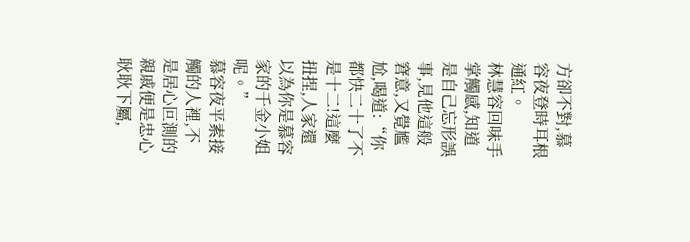方卻不對,慕容夜登時耳根通紅。
林慧容回味手掌觸感,知道是自己忘形誤事,見他這般窘意,又覺尷尬,喝道:“你都快二十了不是十二!這麼扭捏,人家還以為你是慕容家的千金小姐呢。”
慕容夜平素接觸的人裡,不是居心叵測的親戚便是忠心耿耿下屬,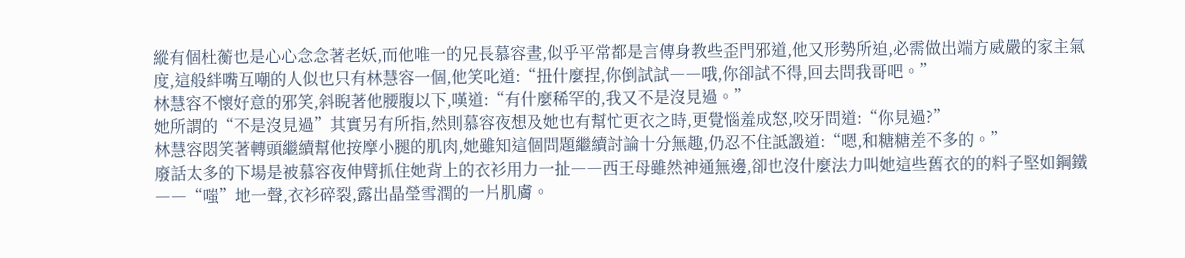縱有個杜蘅也是心心念念著老妖,而他唯一的兄長慕容晝,似乎平常都是言傳身教些歪門邪道,他又形勢所迫,必需做出端方威嚴的家主氣度,這般絆嘴互嘲的人似也只有林慧容一個,他笑叱道:“扭什麼捏,你倒試試――哦,你卻試不得,回去問我哥吧。”
林慧容不懷好意的邪笑,斜睨著他腰腹以下,嘆道:“有什麼稀罕的,我又不是沒見過。”
她所謂的“不是沒見過”其實另有所指,然則慕容夜想及她也有幫忙更衣之時,更覺惱羞成怒,咬牙問道:“你見過?”
林慧容悶笑著轉頭繼續幫他按摩小腿的肌肉,她雖知這個問題繼續討論十分無趣,仍忍不住詆譭道:“嗯,和糖糖差不多的。”
廢話太多的下場是被慕容夜伸臂抓住她背上的衣衫用力一扯――西王母雖然神通無邊,卻也沒什麼法力叫她這些舊衣的的料子堅如鋼鐵――“嗤”地一聲,衣衫碎裂,露出晶瑩雪潤的一片肌膚。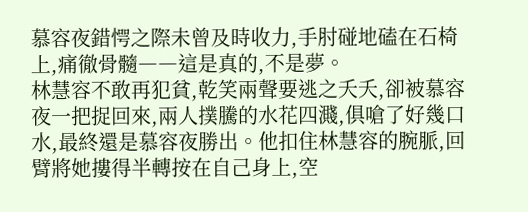慕容夜錯愕之際未曾及時收力,手肘碰地磕在石椅上,痛徹骨髓――這是真的,不是夢。
林慧容不敢再犯貧,乾笑兩聲要逃之夭夭,卻被慕容夜一把捉回來,兩人撲騰的水花四濺,俱嗆了好幾口水,最終還是慕容夜勝出。他扣住林慧容的腕脈,回臂將她摟得半轉按在自己身上,空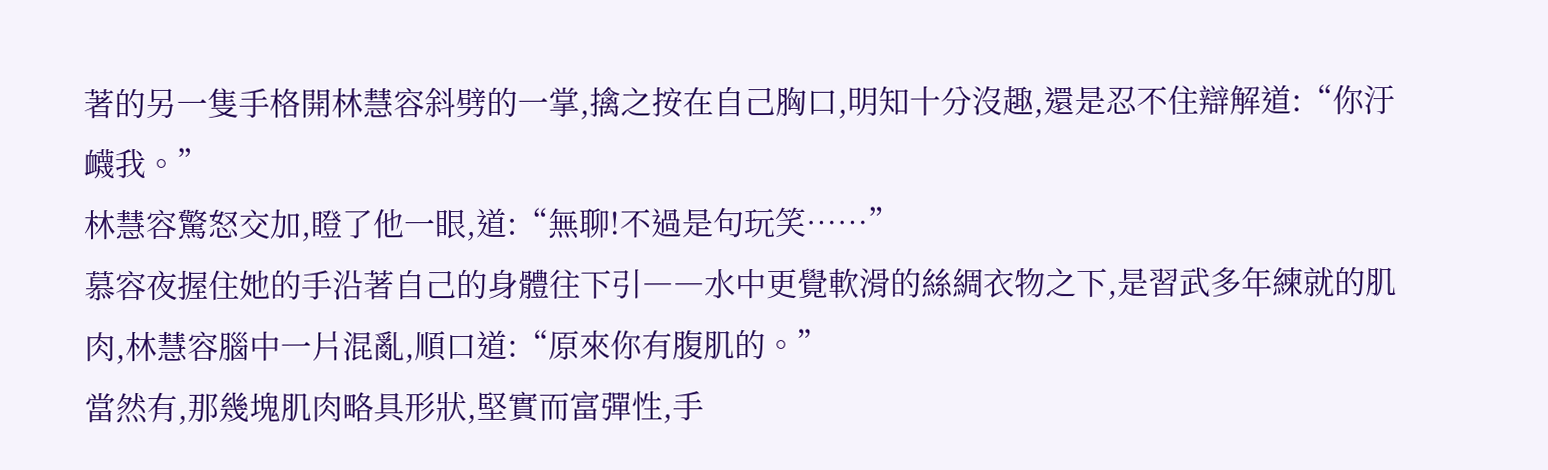著的另一隻手格開林慧容斜劈的一掌,擒之按在自己胸口,明知十分沒趣,還是忍不住辯解道:“你汙衊我。”
林慧容驚怒交加,瞪了他一眼,道:“無聊!不過是句玩笑……”
慕容夜握住她的手沿著自己的身體往下引――水中更覺軟滑的絲綢衣物之下,是習武多年練就的肌肉,林慧容腦中一片混亂,順口道:“原來你有腹肌的。”
當然有,那幾塊肌肉略具形狀,堅實而富彈性,手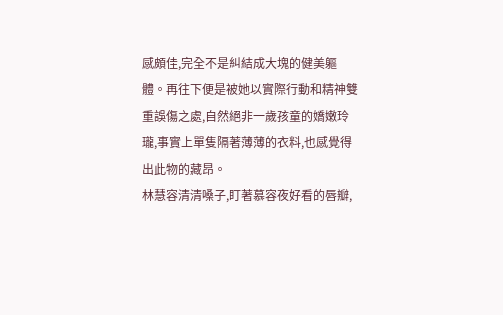感頗佳,完全不是糾結成大塊的健美軀體。再往下便是被她以實際行動和精神雙重誤傷之處,自然絕非一歲孩童的嬌嫩玲瓏,事實上單隻隔著薄薄的衣料,也感覺得出此物的藏昂。
林慧容清清嗓子,盯著慕容夜好看的唇瓣,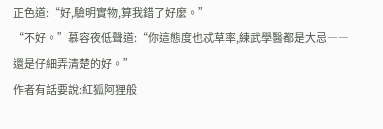正色道:“好,驗明實物,算我錯了好麼。”
“不好。”慕容夜低聲道:“你這態度也忒草率,練武學醫都是大忌――還是仔細弄清楚的好。”
作者有話要說:紅狐阿狸般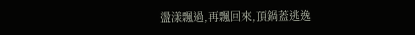盪漾飄過,再飄回來,頂鍋蓋逃逸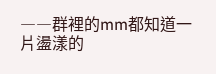――群裡的mm都知道一片盪漾的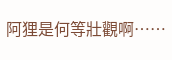阿狸是何等壯觀啊……